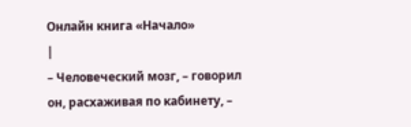Онлайн книга «Начало»
|
– Человеческий мозг, – говорил он, расхаживая по кабинету, –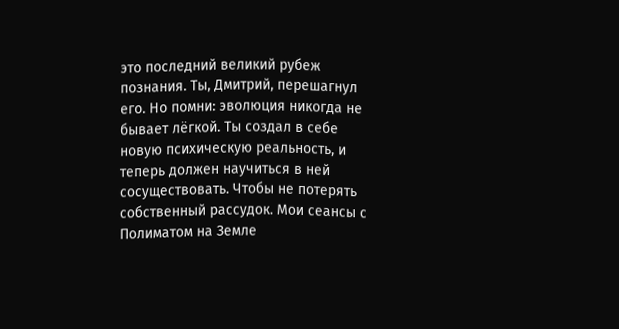это последний великий рубеж познания. Ты, Дмитрий, перешагнул его. Но помни: эволюция никогда не бывает лёгкой. Ты создал в себе новую психическую реальность, и теперь должен научиться в ней сосуществовать. Чтобы не потерять собственный рассудок. Мои сеансы с Полиматом на Земле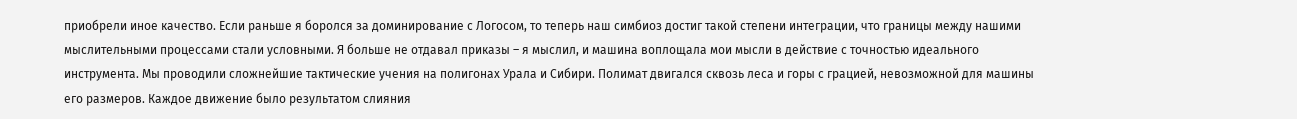приобрели иное качество. Если раньше я боролся за доминирование с Логосом, то теперь наш симбиоз достиг такой степени интеграции, что границы между нашими мыслительными процессами стали условными. Я больше не отдавал приказы – я мыслил, и машина воплощала мои мысли в действие с точностью идеального инструмента. Мы проводили сложнейшие тактические учения на полигонах Урала и Сибири. Полимат двигался сквозь леса и горы с грацией, невозможной для машины его размеров. Каждое движение было результатом слияния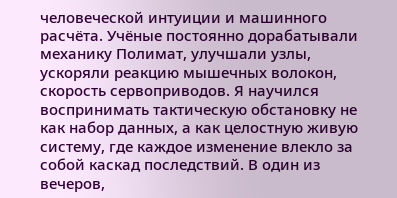человеческой интуиции и машинного расчёта. Учёные постоянно дорабатывали механику Полимат, улучшали узлы, ускоряли реакцию мышечных волокон, скорость сервоприводов. Я научился воспринимать тактическую обстановку не как набор данных, а как целостную живую систему, где каждое изменение влекло за собой каскад последствий. В один из вечеров,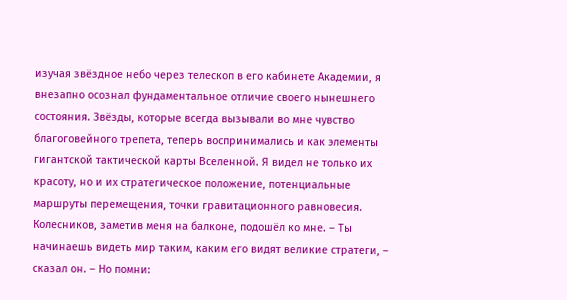изучая звёздное небо через телескоп в его кабинете Академии, я внезапно осознал фундаментальное отличие своего нынешнего состояния. Звёзды, которые всегда вызывали во мне чувство благоговейного трепета, теперь воспринимались и как элементы гигантской тактической карты Вселенной. Я видел не только их красоту, но и их стратегическое положение, потенциальные маршруты перемещения, точки гравитационного равновесия. Колесников, заметив меня на балконе, подошёл ко мне. – Ты начинаешь видеть мир таким, каким его видят великие стратеги, – сказал он. – Но помни: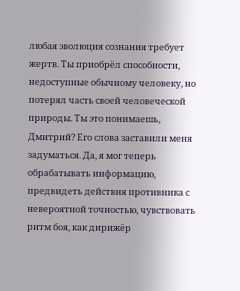любая эволюция сознания требует жертв. Ты приобрёл способности, недоступные обычному человеку, но потерял часть своей человеческой природы. Ты это понимаешь, Дмитрий? Его слова заставили меня задуматься. Да, я мог теперь обрабатывать информацию, предвидеть действия противника с невероятной точностью, чувствовать ритм боя, как дирижёр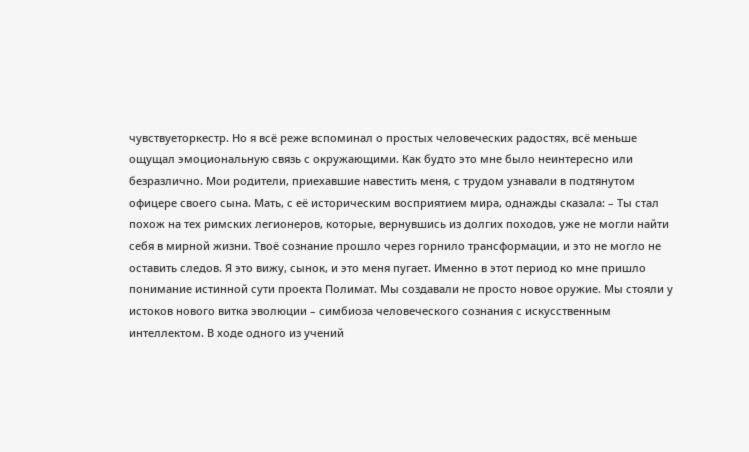чувствуеторкестр. Но я всё реже вспоминал о простых человеческих радостях, всё меньше ощущал эмоциональную связь с окружающими. Как будто это мне было неинтересно или безразлично. Мои родители, приехавшие навестить меня, с трудом узнавали в подтянутом офицере своего сына. Мать, с её историческим восприятием мира, однажды сказала: – Ты стал похож на тех римских легионеров, которые, вернувшись из долгих походов, уже не могли найти себя в мирной жизни. Твоё сознание прошло через горнило трансформации, и это не могло не оставить следов. Я это вижу, сынок, и это меня пугает. Именно в этот период ко мне пришло понимание истинной сути проекта Полимат. Мы создавали не просто новое оружие. Мы стояли у истоков нового витка эволюции – симбиоза человеческого сознания с искусственным интеллектом. В ходе одного из учений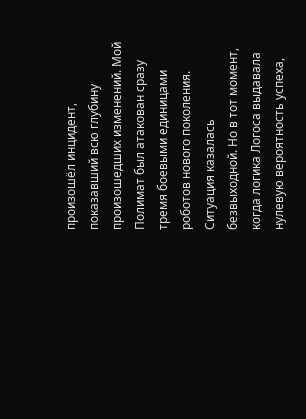произошёл инцидент, показавший всю глубину произошедших изменений. Мой Полимат был атакован сразу тремя боевыми единицами роботов нового поколения. Ситуация казалась безвыходной. Но в тот момент, когда логика Логоса выдавала нулевую вероятность успеха,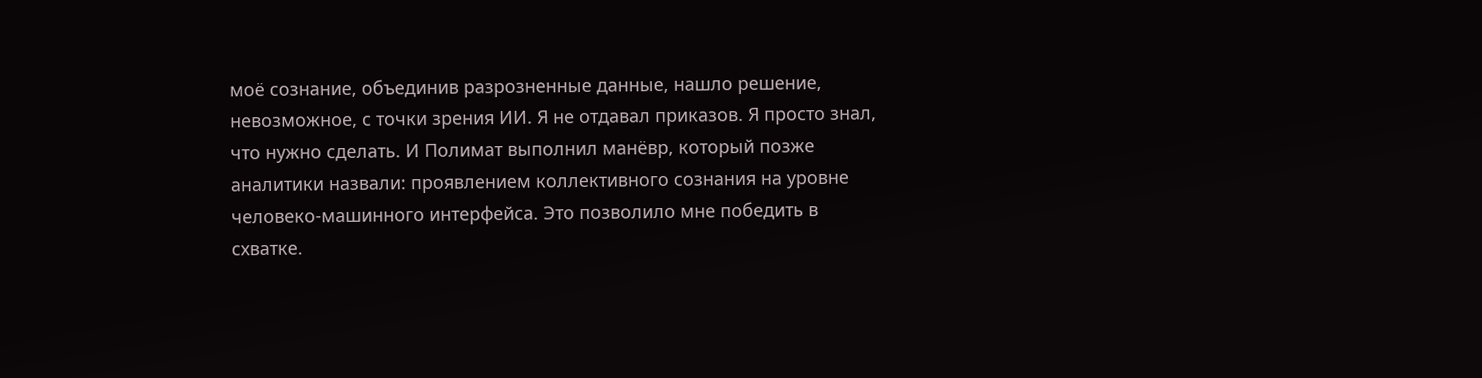моё сознание, объединив разрозненные данные, нашло решение, невозможное, с точки зрения ИИ. Я не отдавал приказов. Я просто знал, что нужно сделать. И Полимат выполнил манёвр, который позже аналитики назвали: проявлением коллективного сознания на уровне человеко-машинного интерфейса. Это позволило мне победить в схватке.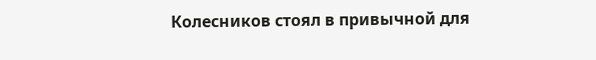Колесников стоял в привычной для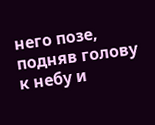него позе, подняв голову к небу и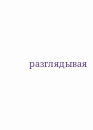разглядывая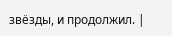звёзды, и продолжил. |